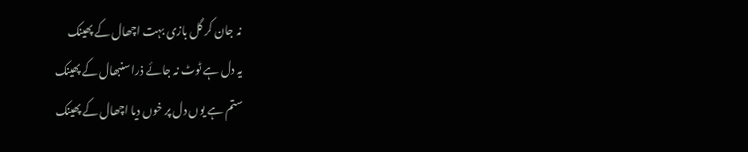نہ جان کر گل بازی بہت اچھال کے پھینک
یہ دل ہے ٹوٹ نہ جائے ذرا سنبھال کے پھینک
ستم ہے یوں دل پر خوں دیا اچھال کے پھینک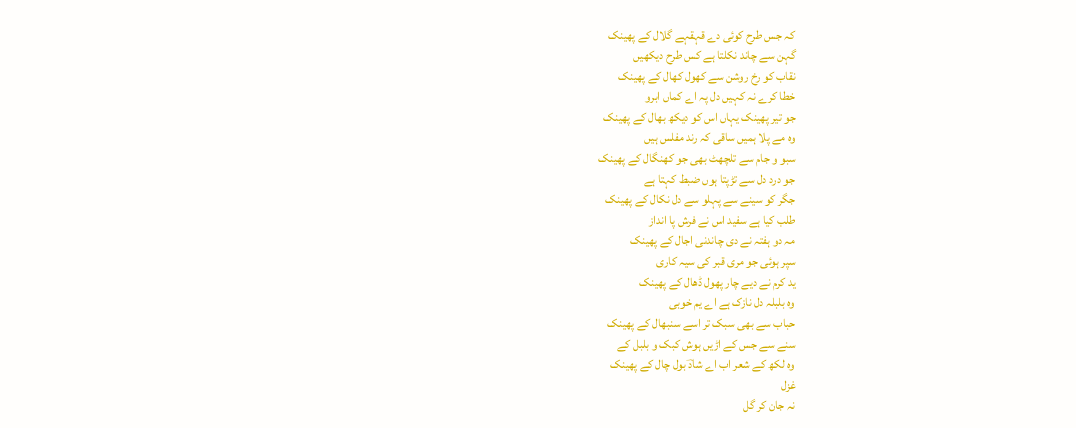کہ جس طرح کوئی دے قہقہے گلال کے پھینک
گہن سے چاند نکلتا ہے کس طرح دیکھیں
نقاب کو رخ روشن سے کھول کھال کے پھینک
خطا کرے نہ کہیں دل پہ اے کماں ابرو
جو تیر پھینک یہاں اس کو دیکھ بھال کے پھینک
وہ مے پلا ہمیں ساقی کہ رند مفلس ہیں
سبو و جام سے تلچھٹ بھی جو کھنگال کے پھینک
جو درد دل سے تڑپتا ہوں ضبط کہتا ہے
جگر کو سینے سے پہلو سے دل نکال کے پھینک
طلب کیا ہے سفید اس نے فرش پا انداز
مہ دو ہفتہ نے دی چاندنی اجال کے پھینک
سپر ہوئی جو مری قبر کی سیہ کاری
ید کرم نے دیے چار پھول ڈھال کے پھینک
وہ بلبلہ دل نازک ہے اے یم خوبی
حباب سے بھی سبک تر اسے سنبھال کے پھینک
سنے سے جس کے اڑیں ہوش کبک و بلبل کے
وہ لکھ کے شعر اب اے شادؔ بول چال کے پھینک
غزل
نہ جان کر گل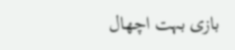بازی بہت اچھال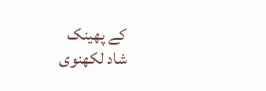کے پھینک
شاد لکھنوی